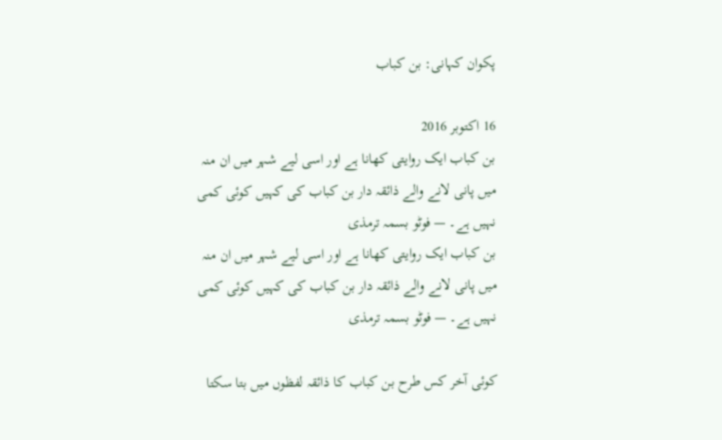پکوان کہانی: بن کباب

16 اکتوبر 2016
بن کباب ایک روایتی کھانا ہے اور اسی لیے شہر میں ان منہ میں پانی لانے والے ذائقہ دار بن کباب کی کہیں کوئی کمی نہیں ہے۔ — فوٹو بسمہ ترمذی
بن کباب ایک روایتی کھانا ہے اور اسی لیے شہر میں ان منہ میں پانی لانے والے ذائقہ دار بن کباب کی کہیں کوئی کمی نہیں ہے۔ — فوٹو بسمہ ترمذی

کوئی آخر کس طرح بن کباب کا ذائقہ لفظوں میں بتا سکتا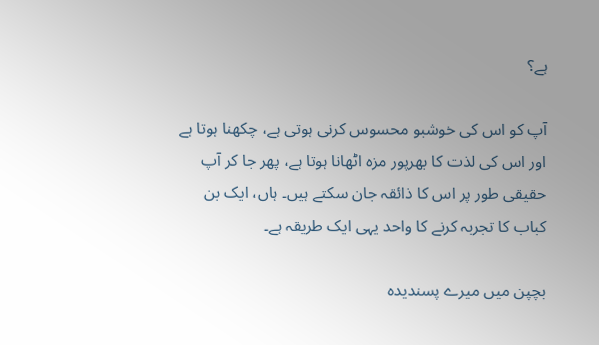ہے؟

آپ کو اس کی خوشبو محسوس کرنی ہوتی ہے، چکھنا ہوتا ہے اور اس کی لذت کا بھرپور مزہ اٹھانا ہوتا ہے، پھر جا کر آپ حقیقی طور پر اس کا ذائقہ جان سکتے ہیں۔ ہاں، ایک بن کباب کا تجربہ کرنے کا واحد یہی ایک طریقہ ہے۔

بچپن میں میرے پسندیدہ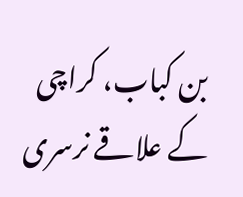بن کباب، کراچی کے علاقے نرسری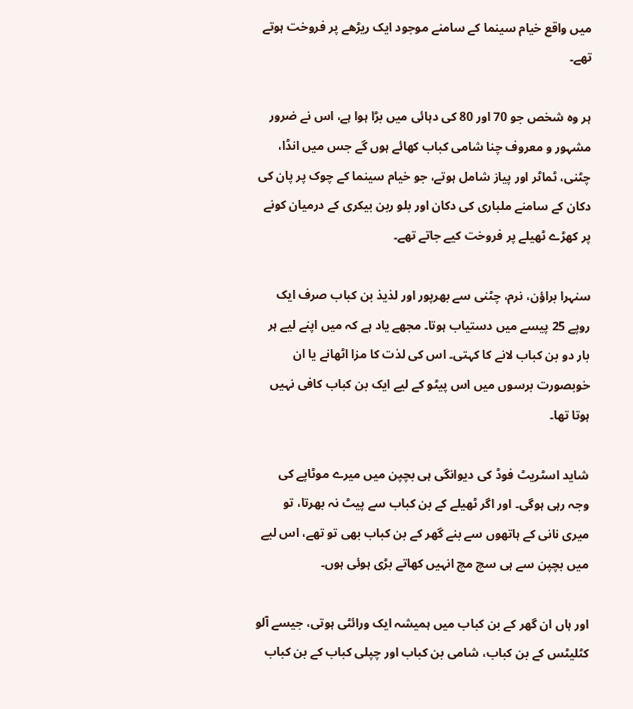میں واقع خیام سینما کے سامنے موجود ایک ریڑھے پر فروخت ہوتے تھے۔

ہر وہ شخص جو 70 اور 80 کی دہائی میں بڑا ہوا ہے، اس نے ضرور مشہور و معروف چنا شامی کباب کھائے ہوں گے جس میں انڈا، چٹنی، ٹماٹر اور پیاز شامل ہوتے، جو خیام سینما کے چوک پر پان کی دکان کے سامنے ملباری کی دکان اور بلو ربن بیکری کے درمیان کونے پر کھڑے ٹھیلے پر فروخت کیے جاتے تھے۔

سنہرا براؤن، نرم، چٹنی سے بھرپور اور لذیذ بن کباب صرف ایک روپے 25 پیسے میں دستیاب ہوتا۔ مجھے یاد ہے کہ میں اپنے لیے ہر بار دو بن کباب لانے کا کہتی۔ اس کی لذت کا مزا اٹھانے یا ان خوبصورت برسوں میں اس پیٹو کے لیے ایک بن کباب کافی نہیں ہوتا تھا۔

شاید اسٹریٹ فوڈ کی دیوانگی ہی بچپن میں میرے موٹاپے کی وجہ رہی ہوگی۔ اور اگر ٹھیلے کے بن کباب سے پیٹ نہ بھرتا، تو میری نانی کے ہاتھوں سے بنے گھر کے بن کباب بھی تو تھے، اس لیے میں بچپن سے ہی سچ مچ انہیں کھاتے بڑی ہوئی ہوں۔

اور ہاں ان گھر کے بن کباب میں ہمیشہ ایک ورائٹی ہوتی، جیسے آلو کٹلیٹس کے بن کباب، شامی بن کباب اور چپلی کباب کے بن کباب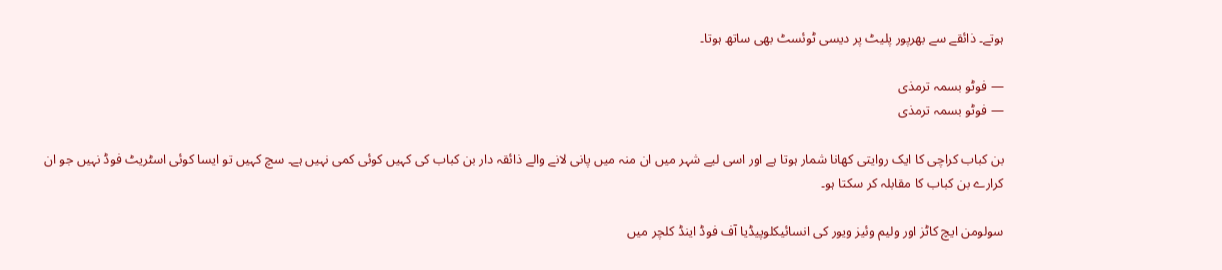ہوتے۔ ذائقے سے بھرپور پلیٹ پر دیسی ٹوئسٹ بھی ساتھ ہوتا۔

— فوٹو بسمہ ترمذی
— فوٹو بسمہ ترمذی

بن کباب کراچی کا ایک روایتی کھانا شمار ہوتا ہے اور اسی لیے شہر میں ان منہ میں پانی لانے والے ذائقہ دار بن کباب کی کہیں کوئی کمی نہیں ہے۔ سچ کہیں تو ایسا کوئی اسٹریٹ فوڈ نہیں جو ان کرارے بن کباب کا مقابلہ کر سکتا ہو۔

سولومن ایچ کاٹز اور ولیم وئیز ویور کی انسائیکلوپیڈیا آف فوڈ اینڈ کلچر میں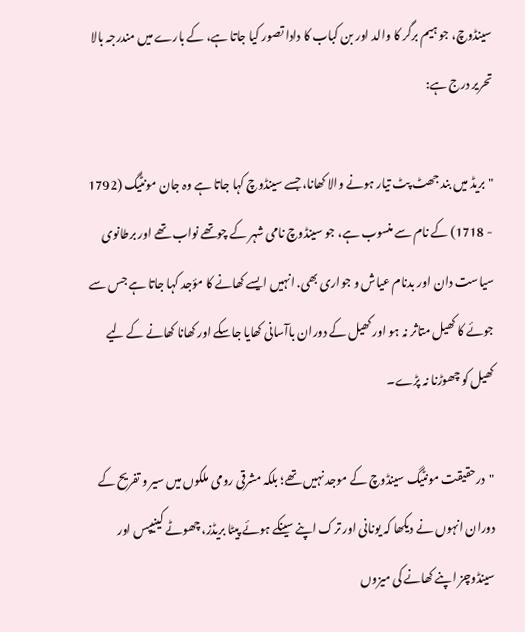سینڈوچ، جو ہیم برگر کا والد اور بن کباب کا دادا تصور کیا جاتا ہے، کے بارے میں مندرجہ بالا تحریر درج ہے:

"بریڈ میں بند جھٹ پٹ تیار ہونے والا کھانا، جسے سینڈوچ کہا جاتا ہے وہ جان مونٹیگ (1792 - 1718) کے نام سے منسوب ہے، جو سینڈوچ نامی شہر کے چوتھے نواب تھے اور برطانوی سیاست دان اور بدنام عیاش و جواری بھی. انہیں ایسے کھانے کا مؤجد کہا جاتا ہے جس سے جوئے کا کھیل متاثر نہ ہو اور کھیل کے دوران باآسانی کھایا جاسکے اور کھانا کھانے کے لیے کھیل کو چھوڑنا نہ پڑے۔

"درحقیقت مونٹیگ سینڈوچ کے موجد نہیں تھے؛ بلکہ مشرقی رومی ملکوں میں سیر و تفریح کے دوران انہوں نے دیکھا کہ یونانی اور ترک اپنے سینکے ہوئے پیٹا بریڈز، چھوٹے کینیپس اور سینڈوچز اپنے کھانے کی میزوں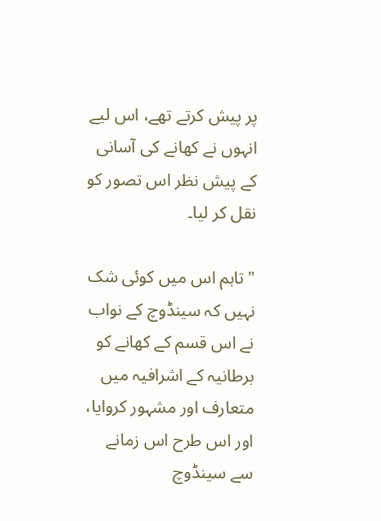پر پیش کرتے تھے، اس لیے انہوں نے کھانے کی آسانی کے پیش نظر اس تصور کو نقل کر لیا۔

"تاہم اس میں کوئی شک نہیں کہ سینڈوچ کے نواب نے اس قسم کے کھانے کو برطانیہ کے اشرافیہ میں متعارف اور مشہور کروایا، اور اس طرح اس زمانے سے سینڈوچ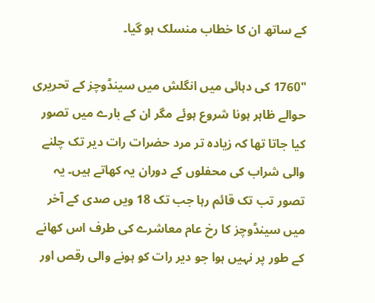کے ساتھ ان کا خطاب منسلک ہو گیا۔

"1760 کی دہائی میں انگلش میں سینڈوچز کے تحریری حوالے ظاہر ہونا شروع ہوئے مگر ان کے بارے میں تصور کیا جاتا تھا کہ زیادہ تر مرد حضرات رات دیر تک چلنے والی شراب کی محفلوں کے دوران یہ کھاتے ہیں۔ یہ تصور تب تک قائم رہا جب تک 18 ویں صدی کے آخر میں سینڈوچز کا رخ عام معاشرے کی طرف اس کھانے کے طور پر نہیں ہوا جو دیر رات کو ہونے والی رقص اور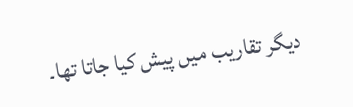دیگر تقاریب میں پیش کیا جاتا تھا۔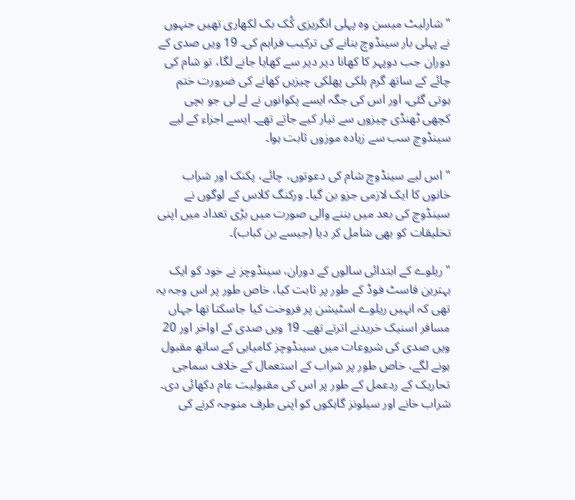"شارلیٹ میسن وہ پہلی انگریزی کُک بک لکھاری تھیں جنہوں نے پہلی بار سینڈوچ بنانے کی ترکیب فراہم کی۔ 19 ویں صدی کے دوران جب دوپہر کا کھانا دیر دیر سے کھایا جانے لگا، تو شام کی چائے کے ساتھ گرم ہلکی پھلکی چیزیں کھانے کی ضرورت ختم ہوتی گئی، اور اس کی جگہ ایسے پکوانوں نے لے لی جو بچی کچھی ٹھنڈی چیزوں سے تیار کیے جاتے تھے۔ ایسے اجزاء کے لیے سینڈوچ سب سے زیادہ موزوں ثابت ہوا۔

"اس لیے سینڈوچ شام کی دعوتوں، چائے، پکنک اور شراب خانوں کا ایک لازمی جزو بن گیا۔ ورکنگ کلاس کے لوگوں نے سینڈوچ کی بعد میں بننے والی صورت میں بڑی تعداد میں اپنی تخلیقات کو بھی شامل کر دیا (جیسے بن کباب)۔

"ریلوے کے ابتدائی سالوں کے دوران، سینڈوچز نے خود کو ایک بہترین فاسٹ فوڈ کے طور پر ثابت کیا، خاص طور پر اس وجہ یہ تھی کہ انہیں ریلوے اسٹیشن پر فروخت کیا جاسکتا تھا جہاں مسافر اسنیک خریدنے اترتے تھے۔ 19 ویں صدی کے اواخر اور 20 ویں صدی کی شروعات میں سینڈوچز کامیابی کے ساتھ مقبول ہونے لگے، خاص طور پر شراب کے استعمال کے خلاف سماجی تحاریک کے ردعمل کے طور پر اس کی مقبولیت عام دکھائی دی۔ شراب خانے اور سیلونز گاہکوں کو اپنی طرف متوجہ کرنے کی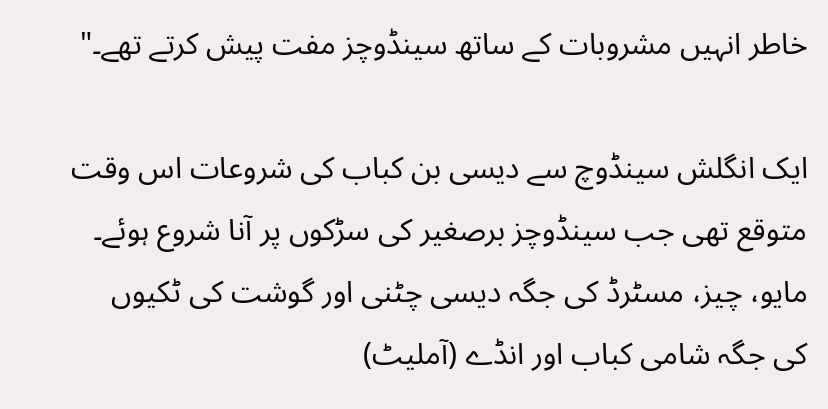خاطر انہیں مشروبات کے ساتھ سینڈوچز مفت پیش کرتے تھے۔"

ایک انگلش سینڈوچ سے دیسی بن کباب کی شروعات اس وقت متوقع تھی جب سینڈوچز برصغیر کی سڑکوں پر آنا شروع ہوئے۔ مایو، چیز، مسٹرڈ کی جگہ دیسی چٹنی اور گوشت کی ٹکیوں کی جگہ شامی کباب اور انڈے (آملیٹ)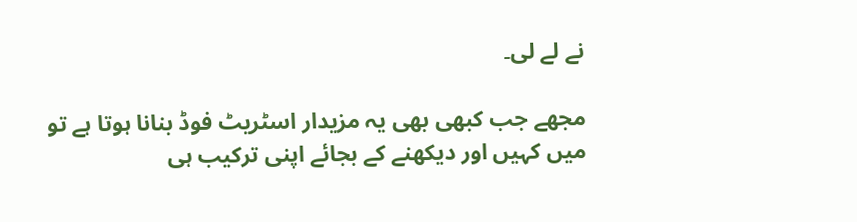نے لے لی۔

مجھے جب کبھی بھی یہ مزیدار اسٹریٹ فوڈ بنانا ہوتا ہے تو میں کہیں اور دیکھنے کے بجائے اپنی ترکیب ہی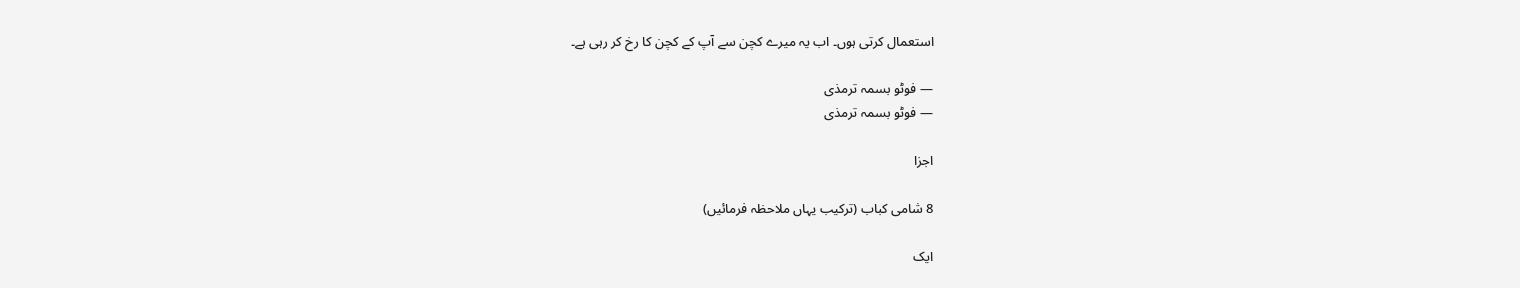استعمال کرتی ہوں۔ اب یہ میرے کچن سے آپ کے کچن کا رخ کر رہی ہے۔

— فوٹو بسمہ ترمذی
— فوٹو بسمہ ترمذی

اجزا

8 شامی کباب (ترکیب یہاں ملاحظہ فرمائیں)

ایک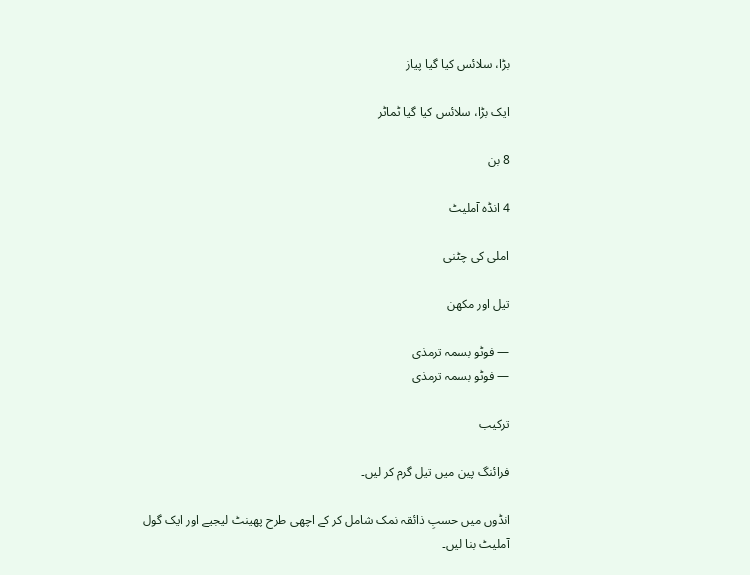بڑا، سلائس کیا گیا پیاز

ایک بڑا، سلائس کیا گیا ٹماٹر

8 بن

4 انڈہ آملیٹ

املی کی چٹنی

تیل اور مکھن

— فوٹو بسمہ ترمذی
— فوٹو بسمہ ترمذی

ترکیب

فرائنگ پین میں تیل گرم کر لیں۔

انڈوں میں حسبِ ذائقہ نمک شامل کر کے اچھی طرح پھینٹ لیجیے اور ایک گول آملیٹ بنا لیں۔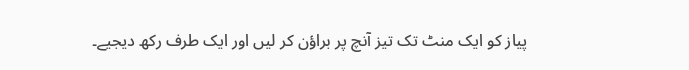پیاز کو ایک منٹ تک تیز آنچ پر براؤن کر لیں اور ایک طرف رکھ دیجیے۔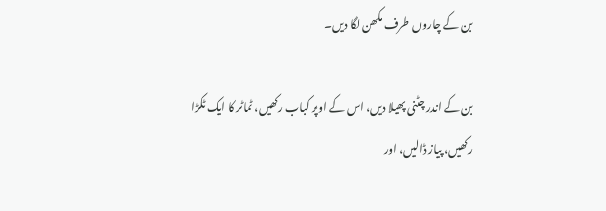بن کے چاروں طرف مکھن لگا دیں۔

بن کے اندر چٹنی پھیلا دیں، اس کے اوپر کباب رکھیں، ٹماٹر کا ایک ٹکڑا رکھیں، پیاز ڈالیں، اور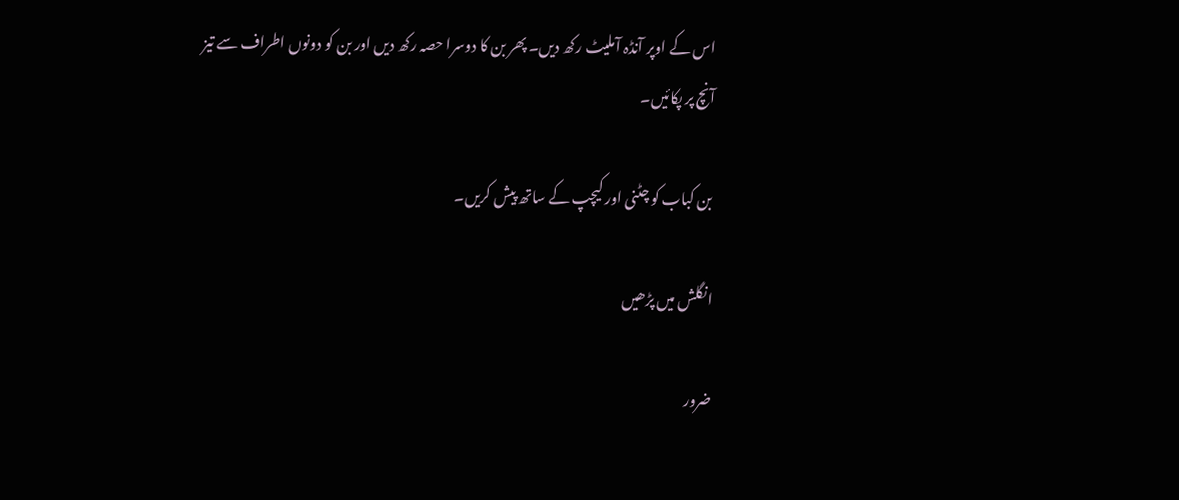اس کے اوپر آنڈہ آملیٹ رکھ دیں۔ پھر بن کا دوسرا حصہ رکھ دیں اور بن کو دونوں اطراف سے تیز آنچ پر پکائیں۔

بن کباب کو چٹنی اور کیچپ کے ساتھ پیش کریں۔

انگلش میں پڑھیں

ضرور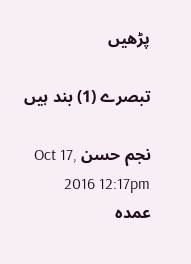پڑھیں

تبصرے (1) بند ہیں

نجم حسن Oct 17, 2016 12:17pm
عمدہ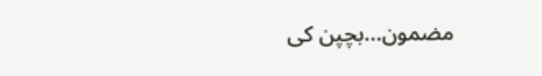مضمون...بچپن کی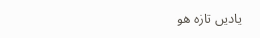یادیں تازہ ھو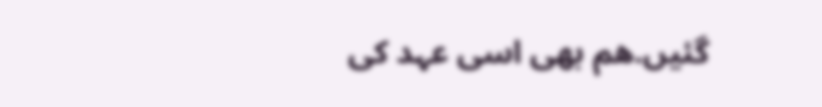گئیں.ھم بھی اسی عہد کی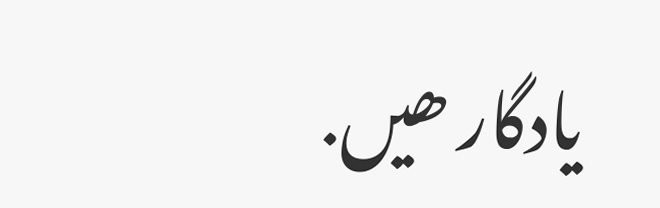یادگار ھیں.